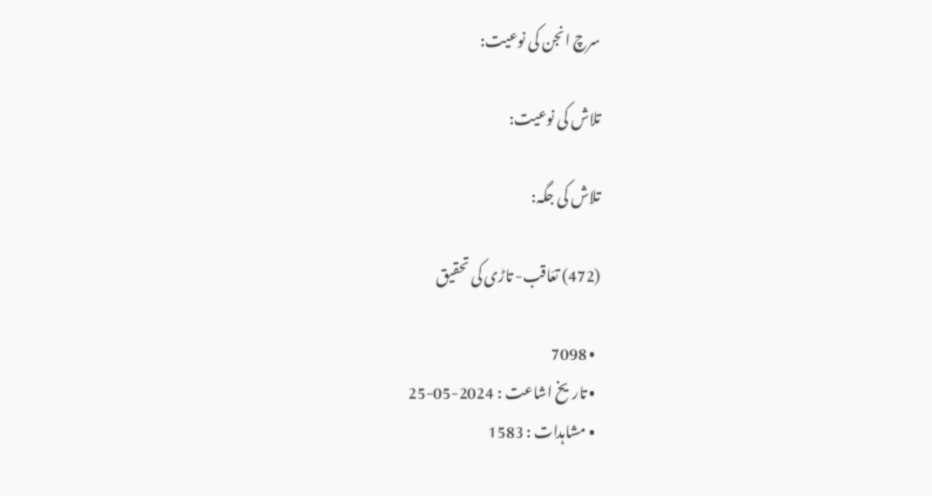سرچ انجن کی نوعیت:

تلاش کی نوعیت:

تلاش کی جگہ:

(472) تعَاقب- تاڑی کی تحقیق

  • 7098
  • تاریخ اشاعت : 2024-05-25
  • مشاہدات : 1583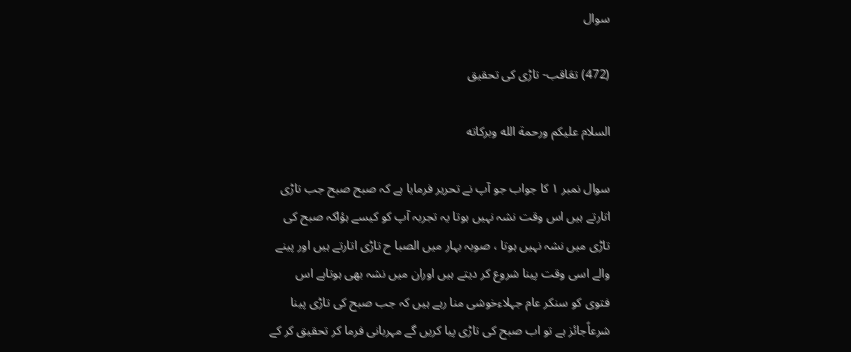سوال

(472) تعَاقب- تاڑی کی تحقیق

السلام عليكم ورحمة الله وبركاته

سوال نمبر ۱ کا جواب جو آپ نے تحریر فرمایا ہے کہ صبح صبح جب تاڑی اتارتے ہیں اس وقت نشہ نہیں ہوتا یہ تجربہ آپ کو کیسے ہؤاکہ صبح کی تاڑی میں نشہ نہیں ہوتا ، صوبہ بہار میں الصبا ح تاڑی اتارتے ہیں اور پینے والے اسی وقت پینا شروع کر دیتے ہیں اوران میں نشہ بھی ہوتاہے اس فتوی کو سنکر عام جہلاءخوشی منا رہے ہیں کہ جب صبح کی تاڑی پینا شرعاًجائز ہے تو اب صبح کی تاڑی پیا کریں گے مہربانی فرما کر تحقیق کر کے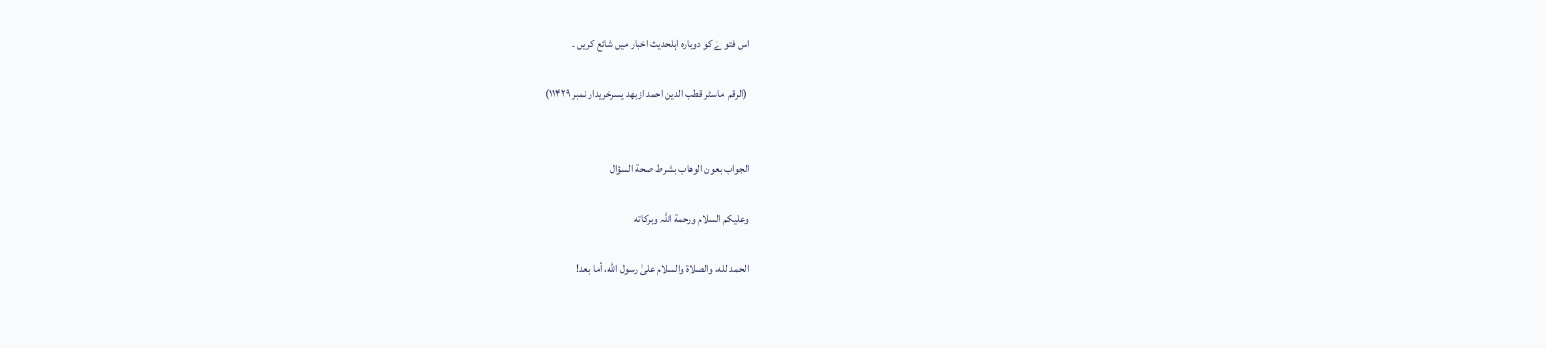اس فتو ےٰ کو دوبارہ اہلحدیث اخبار میں شائع کریں ۔

 (الرقم  ماسٹر قطب الدین احمد ازبھد یسرخریدار نمبر ۱۱۴۲۹)


الجواب بعون الوهاب بشرط صحة السؤال

وعلیکم السلام ورحمة اللہ وبرکاته

الحمد لله، والصلاة والسلام علىٰ رسول الله، أما بعد!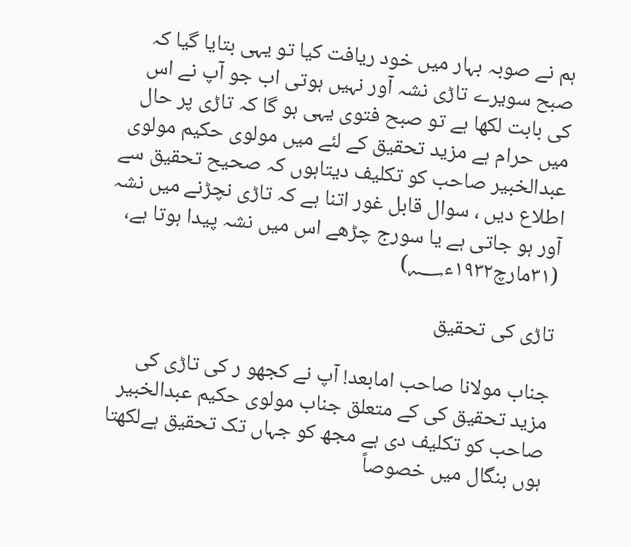ہم نے صوبہ بہار میں خود ریافت کیا تو یہی بتایا گیا کہ صبح سویرے تاڑی نشہ آور نہیں ہوتی اب جو آپ نے اس کی بابت لکھا ہے تو صبح فتوی یہی ہو گا کہ تاڑی پر حال میں حرام ہے مزید تحقیق کے لئے میں مولوی حکیم مولوی عبدالخبیر صاحب کو تکلیف دیتاہوں کہ صحیح تحقیق سے اطلاع دیں ، سوال قابل غور اتنا ہے کہ تاڑی نچڑنے میں نشہ آور ہو جاتی ہے یا سورج چڑھے اس میں نشہ پیدا ہوتا ہے،   (۳۱مارچ۱۹۳۲ء؁)

تاڑی کی تحقیق

جناب مولانا صاحب امابعد! آپ نے کجھو ر کی تاڑی کی مزید تحقیق کی کے متعلق جناب مولوی حکیم عبدالخبیر صاحب کو تکلیف دی ہے مجھ کو جہاں تک تحقیق ہےلکھتا ہوں بنگال میں خصوصاً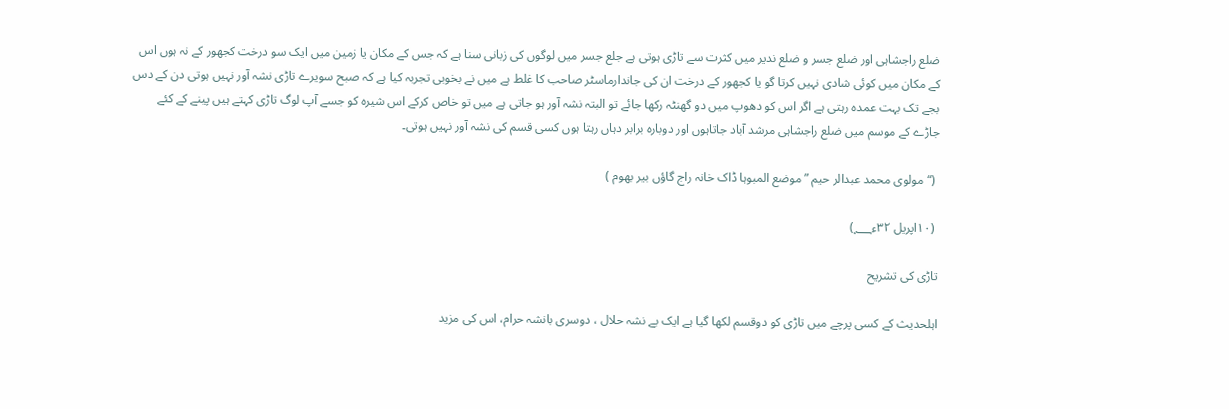ضلع راجشاہی اور ضلع جسر و ضلع ندیر میں کثرت سے تاڑی ہوتی ہے جلع جسر میں لوگوں کی زبانی سنا ہے کہ جس کے مکان یا زمین میں ایک سو درخت کجھور کے نہ ہوں اس کے مکان میں کوئی شادی نہیں کرتا گو یا کجھور کے درخت ان کی جاندارماسٹر صاحب کا غلط ہے میں نے بخوبی تجربہ کیا ہے کہ صبح سویرے تاڑی نشہ آور نہیں ہوتی دن کے دس بجے تک بہت عمدہ رہتی ہے اگر اس کو دھوپ میں دو گھنٹہ رکھا جائے تو البتہ نشہ آور ہو جاتی ہے میں تو خاص کرکے اس شیرہ کو جسے آپ لوگ تاڑی کہتے ہیں پینے کے کئے جاڑے کے موسم میں ضلع راجشاہی مرشد آباد جاتاہوں اور دوبارہ برابر دہاں رہتا ہوں کسی قسم کی نشہ آور نہیں ہوتی۔

 (“مولوی محمد عبدالر حیم ”موضع المبوہا ڈاک خانہ راج گاؤں بیر بھوم )

 (۱۰اپریل ۳۲ء؁)

تاڑی کی تشریح

اہلحدیث کے کسی پرچے میں تاڑی کو دوقسم لکھا گیا ہے ایک بے نشہ حلال ، دوسری بانشہ حرام، اس کی مزید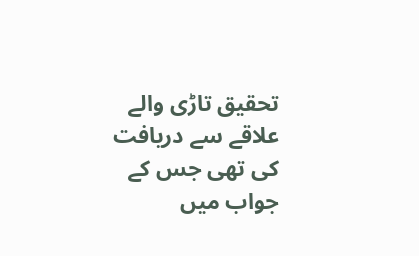تحقیق تاڑی والے علاقے سے دریافت کی تھی جس کے جواب میں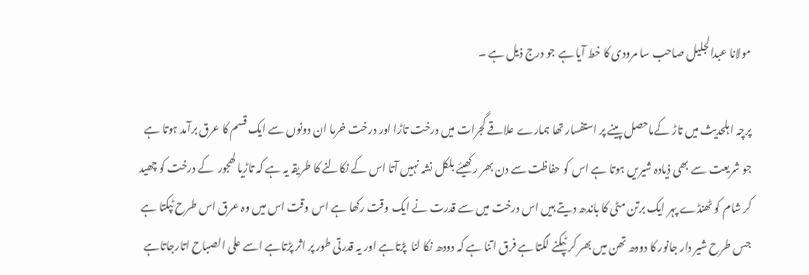مولانا عبدالجلیل صاحب سا مرودی کا خط آیا ہے جو درج ذیل ہے ۔

پرچہ اہلحدیث میں تاڑ کےماحصل پینے پر استفسار تھا ہمارے علاقے گجرات میں درخت تاڑا اور درخت خرما ان دونوں سے ایک قسم کا عرق برآمد ہوتا ہے جو شریعت سے بھی ذیادہ شیریں ہوتا ہے اس کو حفاظت سے دن بھر رکھیئے بلکل نشہ نہیں آتا اس کے نکالنے کا طریقہ یہ ہے کہ تاڑیا لھجور  کے درخت کو چھید کر شام کو ٹھنڈے پہر ایک برتن مٹی کا باندھ دیتے ہیں اس درخت میں سے قدرت نے ایک وقت رکھا ہے اس وقت اس میں وہ عرق اس طرح ٹپکتا ہے جس طرح شیر دار جانور کا دودھ تھن میں بھر کر ٹپکنے لگتا ہے فرق اتنا ہے کہ دودھ نکا لنا  پڑتاہے اور یہ قدرتی طور پر اثر پڑتاہے اسے علی الصباح اتارجاتاہے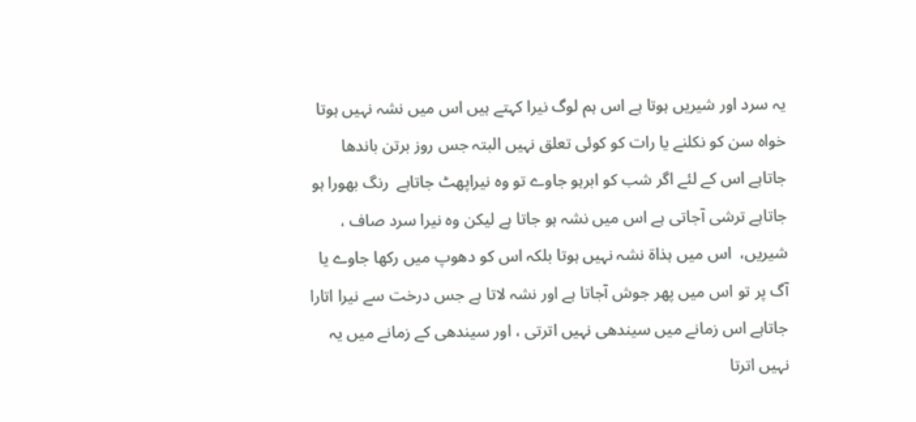یہ سرد اور شیریں ہوتا ہے اس ہم لوگ نیرا کہتے ہیں اس میں نشہ نہیں ہوتا خواہ سن کو نکلنے یا رات کو کوئی تعلق نہیں البتہ جس روز برتن باندھا جاتاہے اس کے لئے اگر شب کو ابرہو جاوے تو وہ نیراپھٹ جاتاہے  رنگ بھورا ہو جاتاہے ترشی آجاتی ہے اس میں نشہ ہو جاتا ہے لیکن وہ نیرا سرد صاف ، شیریں،  اس میں ہذاۃ نشہ نہیں ہوتا بلکہ اس کو دھوپ میں رکھا جاوے یا آگ پر تو اس میں پھر جوش آجاتا ہے اور نشہ لاتا ہے جس درخت سے نیرا اتارا جاتاہے اس زمانے میں سیندھی نہیں اترتی ، اور سیندھی کے زمانے میں یہ نہیں اترتا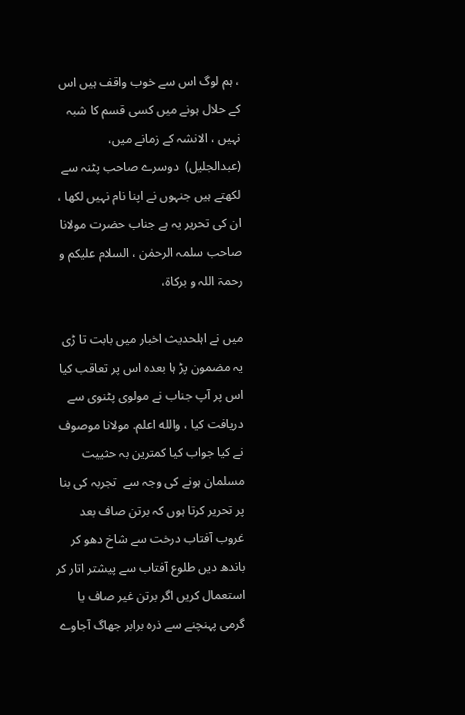، ہم لوگ اس سے خوب واقف ہیں اس کے حلال ہونے میں کسی قسم کا شبہ نہیں ، الانشہ کے زمانے میں،  (عبدالجلیل)  دوسرے صاحب پٹنہ سے لکھتے ہیں جنہوں نے اپنا نام نہیں لکھا ، ان کی تحریر یہ ہے جناب حضرت مولانا صاحب سلمہ الرحمٰن ، السلام علیکم و رحمۃ اللہ و برکاۃ،

میں نے اہلحدیث اخبار میں بابت تا ڑی یہ مضمون پڑ ہا بعدہ اس پر تعاقب کیا اس پر آپ جناب نے مولوی پٹنوی سے دریافت کیا ، والله اعلم. مولانا موصوف نے کیا جواب کیا کمترین بہ حثییت مسلمان ہونے کی وجہ سے  تجربہ کی بنا پر تحریر کرتا ہوں کہ برتن صاف بعد غروب آفتاب درخت سے شاخ دھو کر باندھ دیں طلوع آفتاب سے پیشتر اتار کر استعمال کریں اگر برتن غیر صاف یا گرمی پہنچنے سے ذرہ برابر جھاگ آجاوے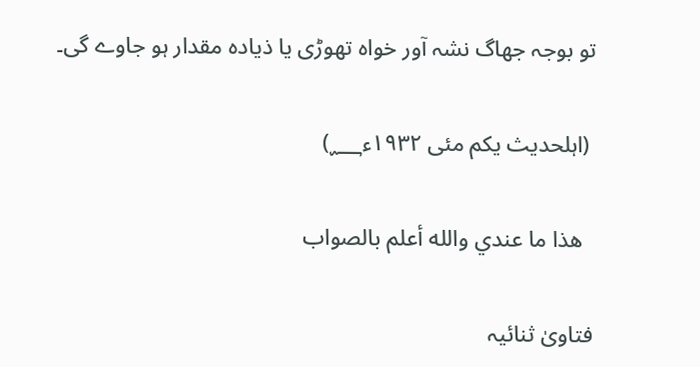تو بوجہ جھاگ نشہ آور خواہ تھوڑی یا ذیادہ مقدار ہو جاوے گی۔

 (اہلحدیث یکم مئی ۱۹۳۲ء؁)

  ھذا ما عندي والله أعلم بالصواب

فتاویٰ ثنائیہ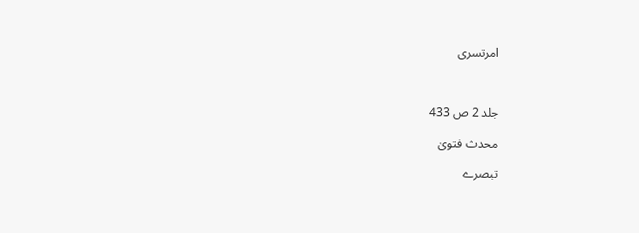امرتسری



جلد 2 ص 433

محدث فتویٰ

تبصرے